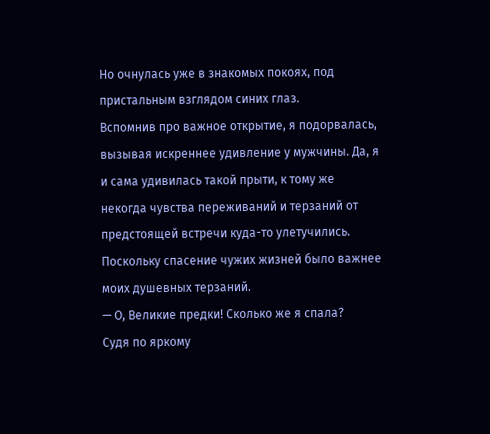Но очнулась уже в знакомых покоях, под пристальным взглядом синих глаз.
Вспомнив про важное открытие, я подорвалась, вызывая искреннее удивление у мужчины. Да, я и сама удивилась такой прыти, к тому же некогда чувства переживаний и терзаний от предстоящей встречи куда-то улетучились. Поскольку спасение чужих жизней было важнее моих душевных терзаний.
— О, Великие предки! Сколько же я спала?
Судя по яркому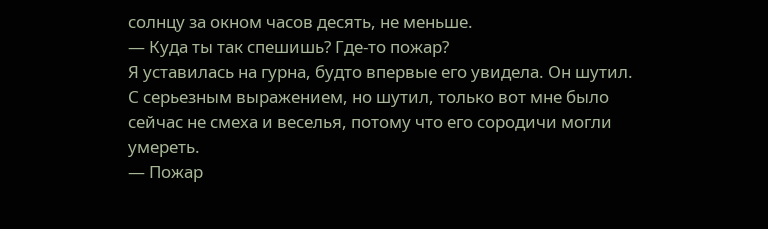солнцу за окном часов десять, не меньше.
— Куда ты так спешишь? Где-то пожар?
Я уставилась на гурна, будто впервые его увидела. Он шутил. С серьезным выражением, но шутил, только вот мне было сейчас не смеха и веселья, потому что его сородичи могли умереть.
— Пожар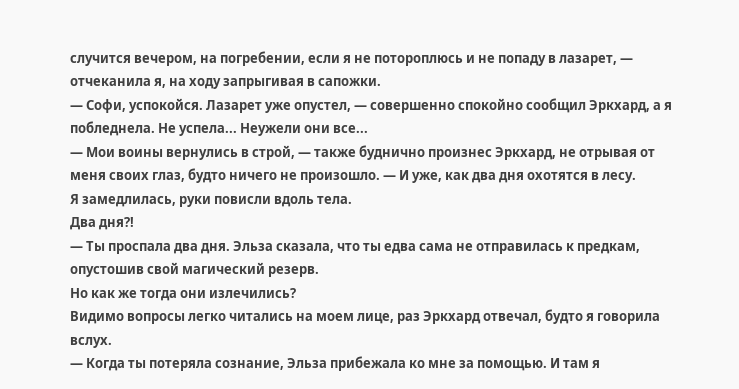случится вечером, на погребении, если я не потороплюсь и не попаду в лазарет, — отчеканила я, на ходу запрыгивая в сапожки.
— Софи, успокойся. Лазарет уже опустел, — совершенно спокойно сообщил Эркхард, а я побледнела. Не успела... Неужели они все...
— Мои воины вернулись в строй, — также буднично произнес Эркхард, не отрывая от меня своих глаз, будто ничего не произошло. — И уже, как два дня охотятся в лесу.
Я замедлилась, руки повисли вдоль тела.
Два дня?!
— Ты проспала два дня. Эльза сказала, что ты едва сама не отправилась к предкам, опустошив свой магический резерв.
Но как же тогда они излечились?
Видимо вопросы легко читались на моем лице, раз Эркхард отвечал, будто я говорила вслух.
— Когда ты потеряла сознание, Эльза прибежала ко мне за помощью. И там я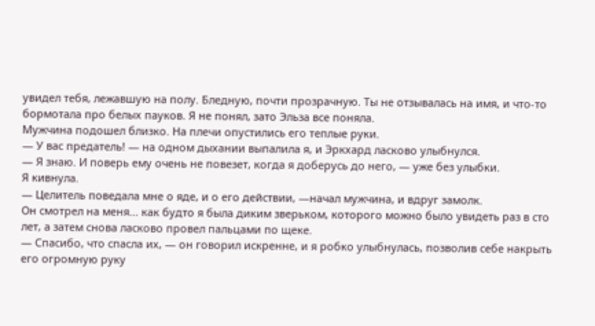увидел тебя, лежавшую на полу. Бледную, почти прозрачную. Ты не отзывалась на имя, и что-то бормотала про белых пауков. Я не понял, зато Эльза все поняла.
Мужчина подошел близко. На плечи опустились его теплые руки.
— У вас предатель! — на одном дыхании выпалила я, и Эркхард ласково улыбнулся.
— Я знаю. И поверь ему очень не повезет, когда я доберусь до него, — уже без улыбки.
Я кивнула.
— Целитель поведала мне о яде, и о его действии, —начал мужчина, и вдруг замолк.
Он смотрел на меня... как будто я была диким зверьком, которого можно было увидеть раз в сто лет, а затем снова ласково провел пальцами по щеке.
— Спасибо, что спасла их, — он говорил искренне, и я робко улыбнулась, позволив себе накрыть его огромную руку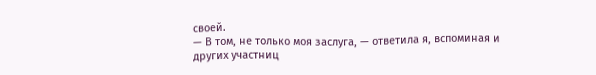своей.
— В том, не только моя заслуга, — ответила я, вспоминая и других участниц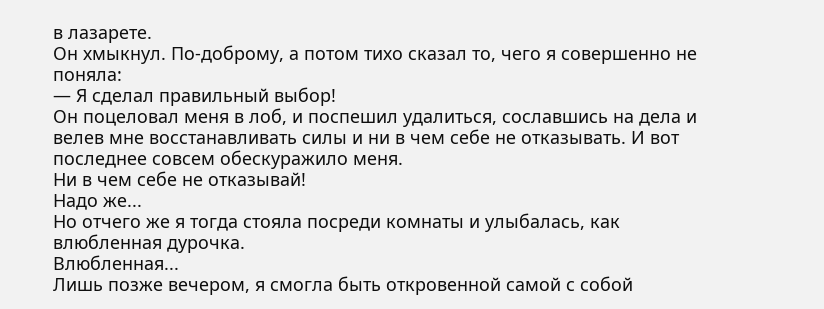в лазарете.
Он хмыкнул. По-доброму, а потом тихо сказал то, чего я совершенно не поняла:
— Я сделал правильный выбор!
Он поцеловал меня в лоб, и поспешил удалиться, сославшись на дела и велев мне восстанавливать силы и ни в чем себе не отказывать. И вот последнее совсем обескуражило меня.
Ни в чем себе не отказывай!
Надо же...
Но отчего же я тогда стояла посреди комнаты и улыбалась, как влюбленная дурочка.
Влюбленная...
Лишь позже вечером, я смогла быть откровенной самой с собой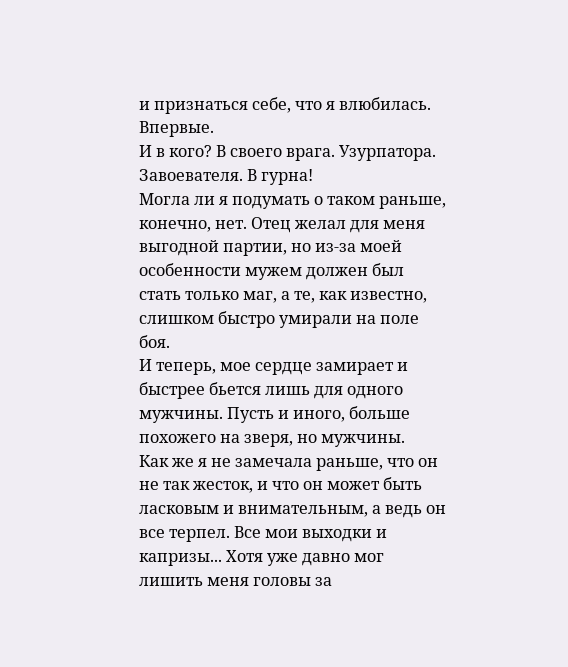и признаться себе, что я влюбилась.
Впервые.
И в кого? В своего врага. Узурпатора. Завоевателя. В гурна!
Могла ли я подумать о таком раньше, конечно, нет. Отец желал для меня выгодной партии, но из-за моей особенности мужем должен был стать только маг, а те, как известно, слишком быстро умирали на поле боя.
И теперь, мое сердце замирает и быстрее бьется лишь для одного мужчины. Пусть и иного, больше похожего на зверя, но мужчины.
Как же я не замечала раньше, что он не так жесток, и что он может быть ласковым и внимательным, а ведь он все терпел. Все мои выходки и капризы... Хотя уже давно мог лишить меня головы за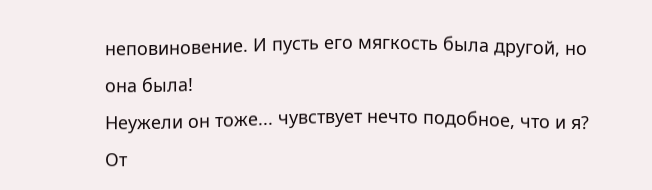неповиновение. И пусть его мягкость была другой, но она была!
Неужели он тоже... чувствует нечто подобное, что и я?
От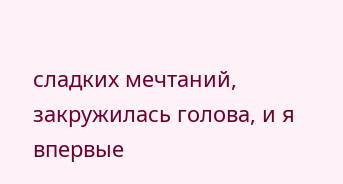сладких мечтаний, закружилась голова, и я впервые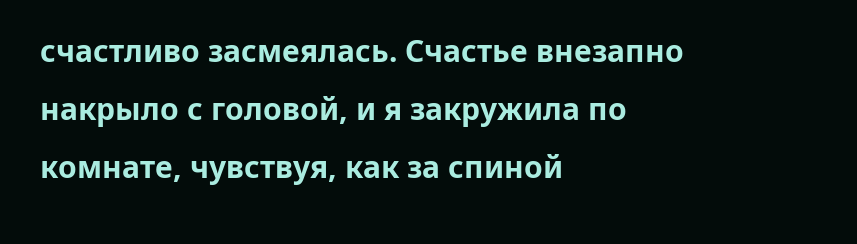счастливо засмеялась. Счастье внезапно накрыло с головой, и я закружила по комнате, чувствуя, как за спиной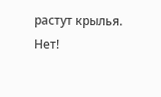растут крылья.
Нет!